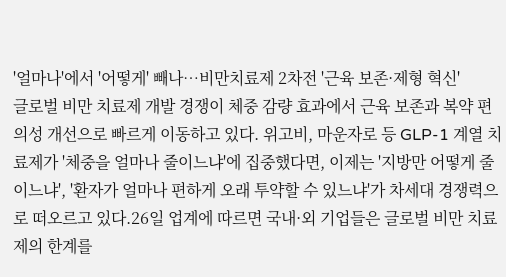'얼마나'에서 '어떻게' 빼나…비만치료제 2차전 '근육 보존·제형 혁신'
글로벌 비만 치료제 개발 경쟁이 체중 감량 효과에서 근육 보존과 복약 편의성 개선으로 빠르게 이동하고 있다. 위고비, 마운자로 등 GLP-1 계열 치료제가 '체중을 얼마나 줄이느냐'에 집중했다면, 이제는 '지방만 어떻게 줄이느냐', '환자가 얼마나 편하게 오래 투약할 수 있느냐'가 차세대 경쟁력으로 떠오르고 있다.26일 업계에 따르면 국내·외 기업들은 글로벌 비만 치료제의 한계를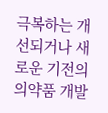극복하는 개선되거나 새로운 기전의 의약품 개발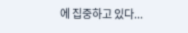에 집중하고 있다...